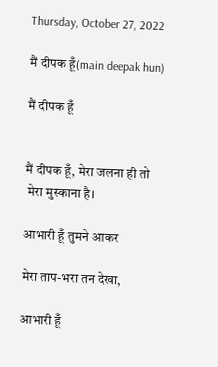Thursday, October 27, 2022

मैं दीपक हूँ(main deepak hun)

मैं दीपक हूँ


मैं दीपक हूँ, मेरा जलना ही तो
 मेरा मुस्काना है।

आभारी हूँ तुमने आकर

मेरा ताप-भरा तन देखा,

आभारी हूँ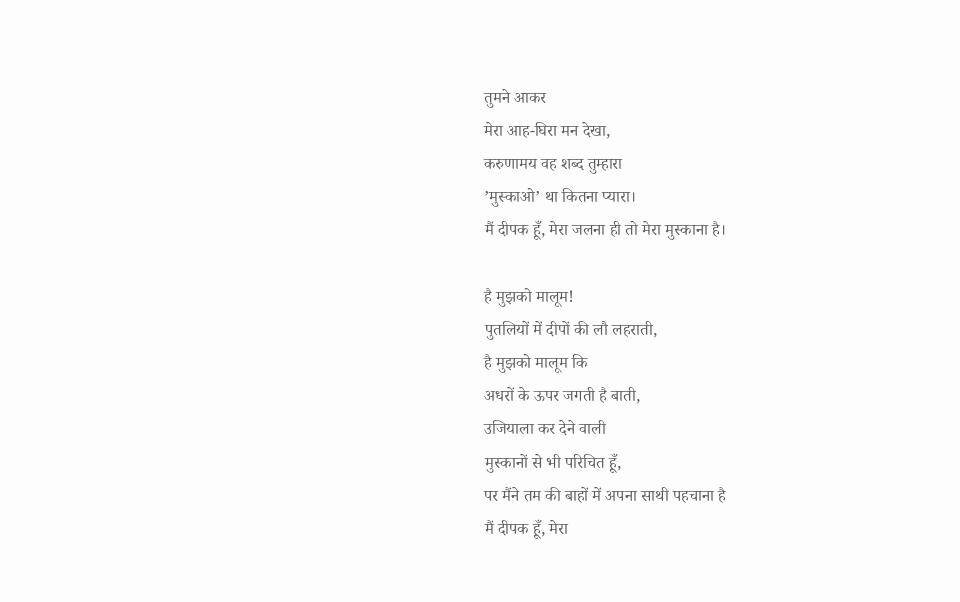तुमने आकर
मेरा आह-घिरा मन देखा,
करुणामय वह शब्द तुम्हारा
’मुस्काओ’ था कितना प्यारा।
मैं दीपक हूँ, मेरा जलना ही तो मेरा मुस्काना है।

है मुझको मालूम!
पुतलियों में दीपों की लौ लहराती,
है मुझको मालूम कि
अधरों के ऊपर जगती है बाती,
उजियाला कर देने वाली
मुस्कानों से भी परिचित हूँ,
पर मैंने तम की बाहों में अपना साथी पहचाना है
मैं दीपक हूँ, मेरा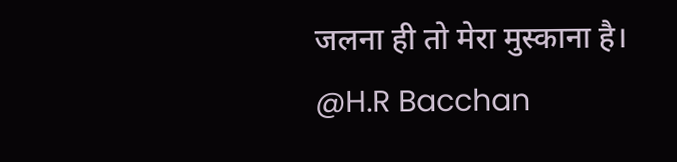जलना ही तो मेरा मुस्काना है।
@H.R Bacchan